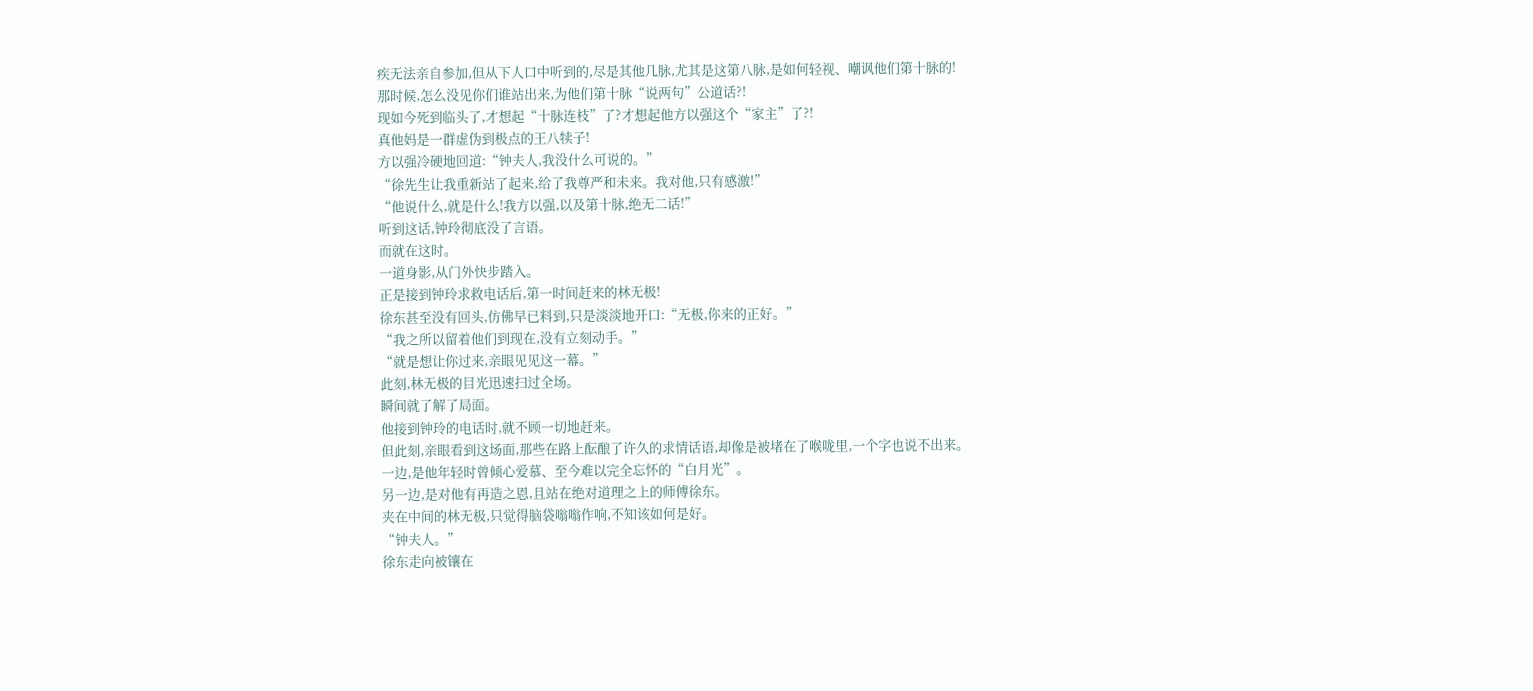疾无法亲自参加,但从下人口中听到的,尽是其他几脉,尤其是这第八脉,是如何轻视、嘲讽他们第十脉的!
那时候,怎么没见你们谁站出来,为他们第十脉“说两句”公道话?!
现如今死到临头了,才想起“十脉连枝”了?才想起他方以强这个“家主”了?!
真他妈是一群虚伪到极点的王八犊子!
方以强冷硬地回道:“钟夫人,我没什么可说的。”
“徐先生让我重新站了起来,给了我尊严和未来。我对他,只有感激!”
“他说什么,就是什么!我方以强,以及第十脉,绝无二话!”
听到这话,钟玲彻底没了言语。
而就在这时。
一道身影,从门外快步踏入。
正是接到钟玲求救电话后,第一时间赶来的林无极!
徐东甚至没有回头,仿佛早已料到,只是淡淡地开口:“无极,你来的正好。”
“我之所以留着他们到现在,没有立刻动手。”
“就是想让你过来,亲眼见见这一幕。”
此刻,林无极的目光迅速扫过全场。
瞬间就了解了局面。
他接到钟玲的电话时,就不顾一切地赶来。
但此刻,亲眼看到这场面,那些在路上酝酿了许久的求情话语,却像是被堵在了喉咙里,一个字也说不出来。
一边,是他年轻时曾倾心爱慕、至今难以完全忘怀的“白月光”。
另一边,是对他有再造之恩,且站在绝对道理之上的师傅徐东。
夹在中间的林无极,只觉得脑袋嗡嗡作响,不知该如何是好。
“钟夫人。”
徐东走向被镶在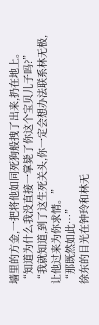墙里的方金,一把将他如同死狗般拽了出来,扔在地上。
“知道为什么我没直接一掌毙了你这个宝贝儿子吗?”
“我就知道,到了这生死关头,你一定会想办法联系林无极,让他过来为你求情。”
“那既然如此…”
徐东的目光在钟玲和林无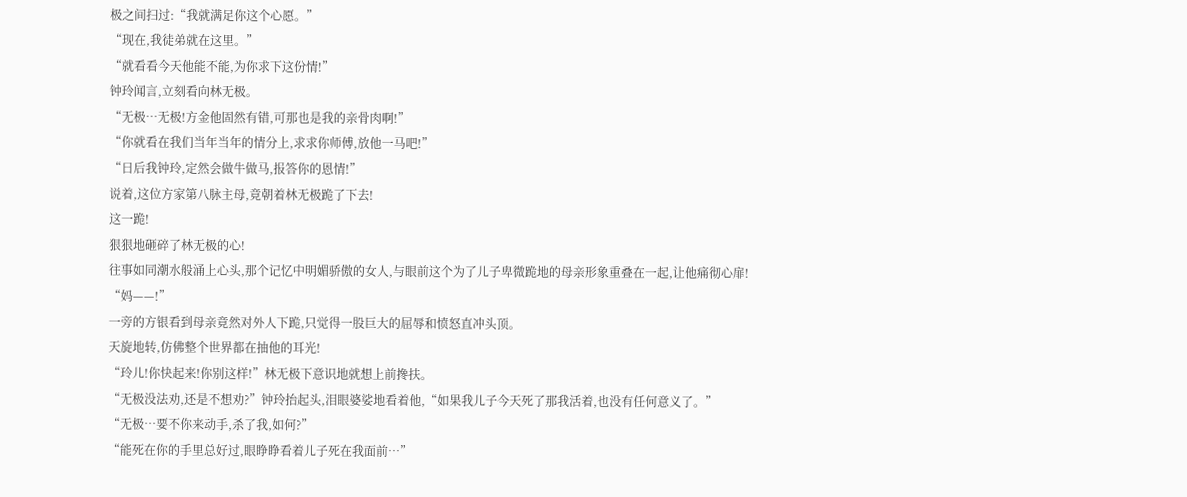极之间扫过:“我就满足你这个心愿。”
“现在,我徒弟就在这里。”
“就看看今天他能不能,为你求下这份情!”
钟玲闻言,立刻看向林无极。
“无极…无极!方金他固然有错,可那也是我的亲骨肉啊!”
“你就看在我们当年当年的情分上,求求你师傅,放他一马吧!”
“日后我钟玲,定然会做牛做马,报答你的恩情!”
说着,这位方家第八脉主母,竟朝着林无极跪了下去!
这一跪!
狠狠地砸碎了林无极的心!
往事如同潮水般涌上心头,那个记忆中明媚骄傲的女人,与眼前这个为了儿子卑微跪地的母亲形象重叠在一起,让他痛彻心扉!
“妈——!”
一旁的方银看到母亲竟然对外人下跪,只觉得一股巨大的屈辱和愤怒直冲头顶。
天旋地转,仿佛整个世界都在抽他的耳光!
“玲儿!你快起来!你别这样!”林无极下意识地就想上前搀扶。
“无极没法劝,还是不想劝?”钟玲抬起头,泪眼婆娑地看着他,“如果我儿子今天死了那我活着,也没有任何意义了。”
“无极…要不你来动手,杀了我,如何?”
“能死在你的手里总好过,眼睁睁看着儿子死在我面前…”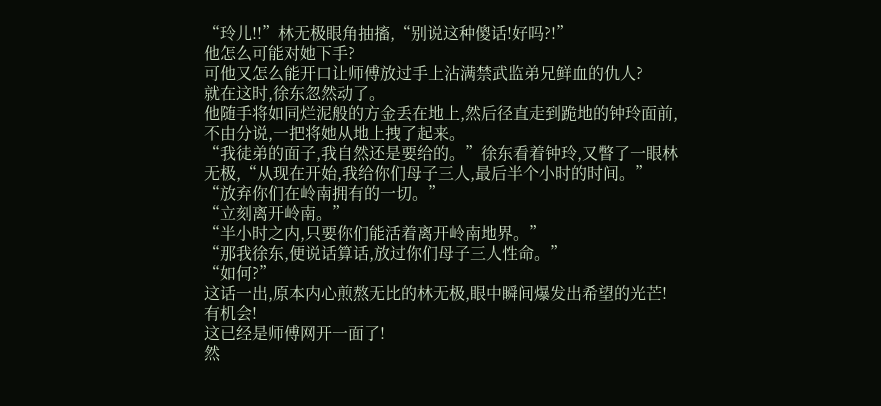“玲儿!!”林无极眼角抽搐,“别说这种傻话!好吗?!”
他怎么可能对她下手?
可他又怎么能开口让师傅放过手上沾满禁武监弟兄鲜血的仇人?
就在这时,徐东忽然动了。
他随手将如同烂泥般的方金丢在地上,然后径直走到跪地的钟玲面前,不由分说,一把将她从地上拽了起来。
“我徒弟的面子,我自然还是要给的。”徐东看着钟玲,又瞥了一眼林无极,“从现在开始,我给你们母子三人,最后半个小时的时间。”
“放弃你们在岭南拥有的一切。”
“立刻离开岭南。”
“半小时之内,只要你们能活着离开岭南地界。”
“那我徐东,便说话算话,放过你们母子三人性命。”
“如何?”
这话一出,原本内心煎熬无比的林无极,眼中瞬间爆发出希望的光芒!
有机会!
这已经是师傅网开一面了!
然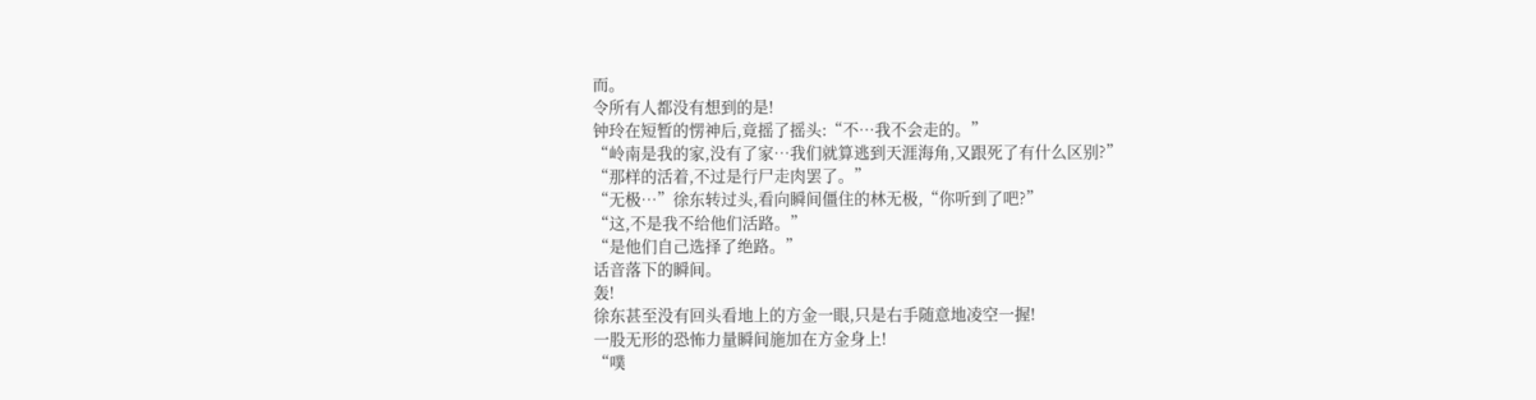而。
令所有人都没有想到的是!
钟玲在短暂的愣神后,竟摇了摇头:“不…我不会走的。”
“岭南是我的家,没有了家…我们就算逃到天涯海角,又跟死了有什么区别?”
“那样的活着,不过是行尸走肉罢了。”
“无极…”徐东转过头,看向瞬间僵住的林无极,“你听到了吧?”
“这,不是我不给他们活路。”
“是他们自己选择了绝路。”
话音落下的瞬间。
轰!
徐东甚至没有回头看地上的方金一眼,只是右手随意地凌空一握!
一股无形的恐怖力量瞬间施加在方金身上!
“噗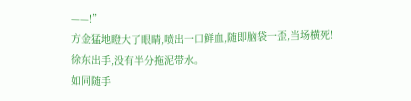——!”
方金猛地瞪大了眼睛,喷出一口鲜血,随即脑袋一歪,当场横死!
徐东出手,没有半分拖泥带水。
如同随手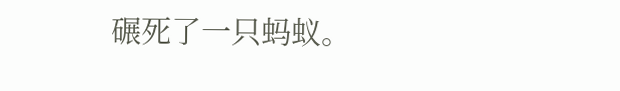碾死了一只蚂蚁。